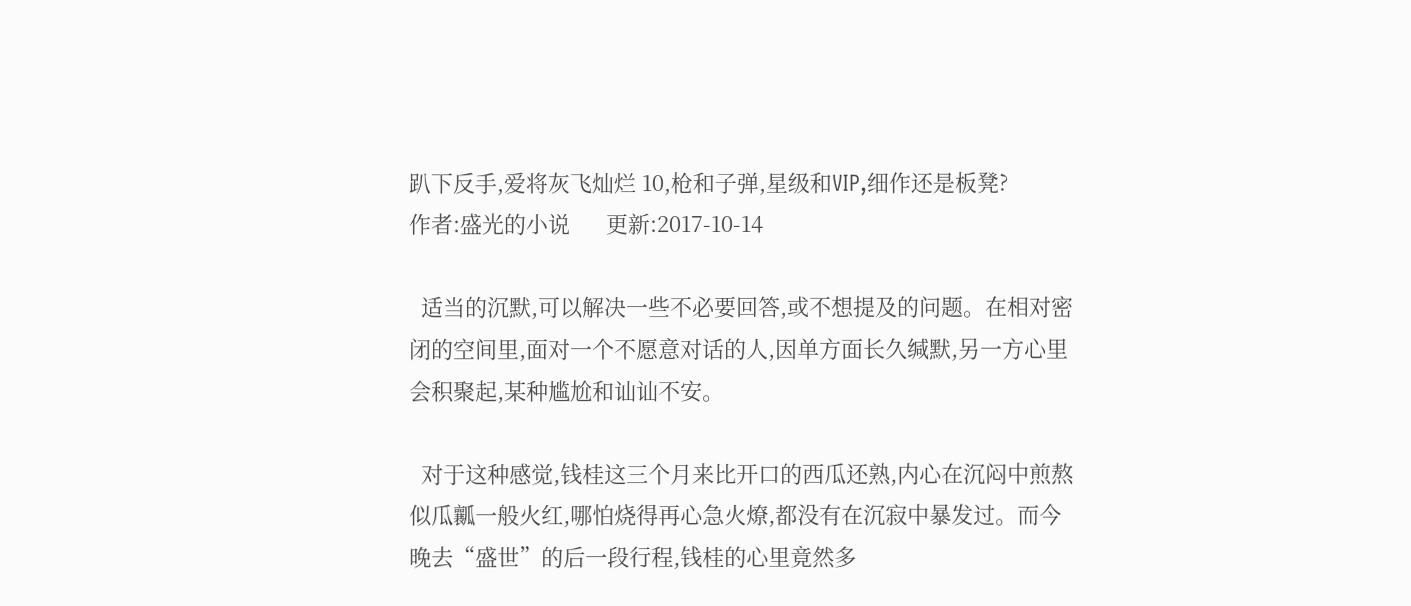趴下反手,爱将灰飞灿烂 10,枪和子弹,星级和VIP,细作还是板凳?
作者:盛光的小说      更新:2017-10-14

  适当的沉默,可以解决一些不必要回答,或不想提及的问题。在相对密闭的空间里,面对一个不愿意对话的人,因单方面长久缄默,另一方心里会积聚起,某种尴尬和讪讪不安。

  对于这种感觉,钱桂这三个月来比开口的西瓜还熟,内心在沉闷中煎熬似瓜瓤一般火红,哪怕烧得再心急火燎,都没有在沉寂中暴发过。而今晚去“盛世”的后一段行程,钱桂的心里竟然多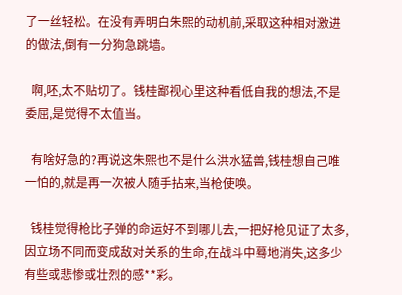了一丝轻松。在没有弄明白朱熙的动机前,采取这种相对激进的做法,倒有一分狗急跳墙。

  啊,呸,太不贴切了。钱桂鄙视心里这种看低自我的想法,不是委屈,是觉得不太值当。

  有啥好急的?再说这朱熙也不是什么洪水猛兽,钱桂想自己唯一怕的,就是再一次被人随手拈来,当枪使唤。

  钱桂觉得枪比子弹的命运好不到哪儿去,一把好枪见证了太多,因立场不同而变成敌对关系的生命,在战斗中蓦地消失,这多少有些或悲惨或壮烈的感**彩。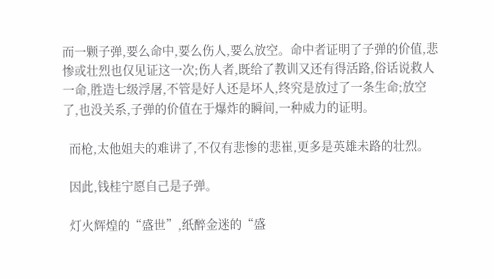而一颗子弹,要么命中,要么伤人,要么放空。命中者证明了子弹的价值,悲惨或壮烈也仅见证这一次;伤人者,既给了教训又还有得活路,俗话说救人一命,胜造七级浮屠,不管是好人还是坏人,终究是放过了一条生命;放空了,也没关系,子弹的价值在于爆炸的瞬间,一种威力的证明。

  而枪,太他姐夫的难讲了,不仅有悲惨的悲崔,更多是英雄未路的壮烈。

  因此,钱桂宁愿自己是子弹。

  灯火辉煌的“盛世”,纸醉金迷的“盛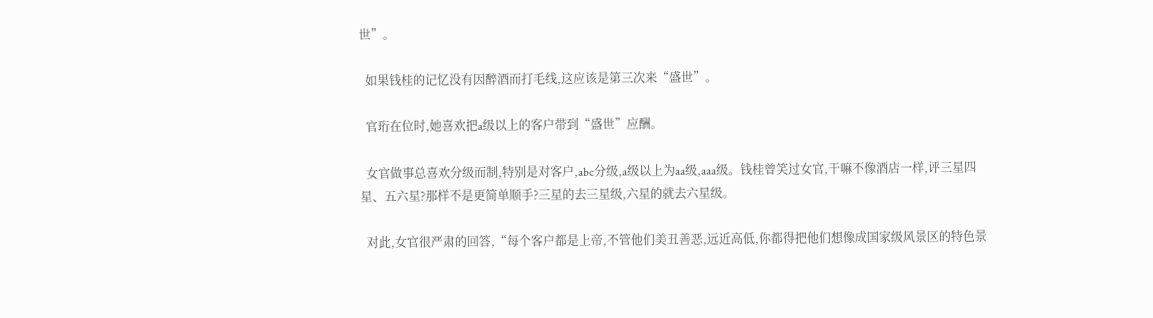世”。

  如果钱桂的记忆没有因醉酒而打毛线,这应该是第三次来“盛世”。

  官珩在位时,她喜欢把a级以上的客户带到“盛世”应酬。

  女官做事总喜欢分级而制,特别是对客户,abc分级,a级以上为aa级,aaa级。钱桂曾笑过女官,干嘛不像酒店一样,评三星四星、五六星?那样不是更简单顺手?三星的去三星级,六星的就去六星级。

  对此,女官很严肃的回答,“每个客户都是上帝,不管他们美丑善恶,远近高低,你都得把他们想像成国家级风景区的特色景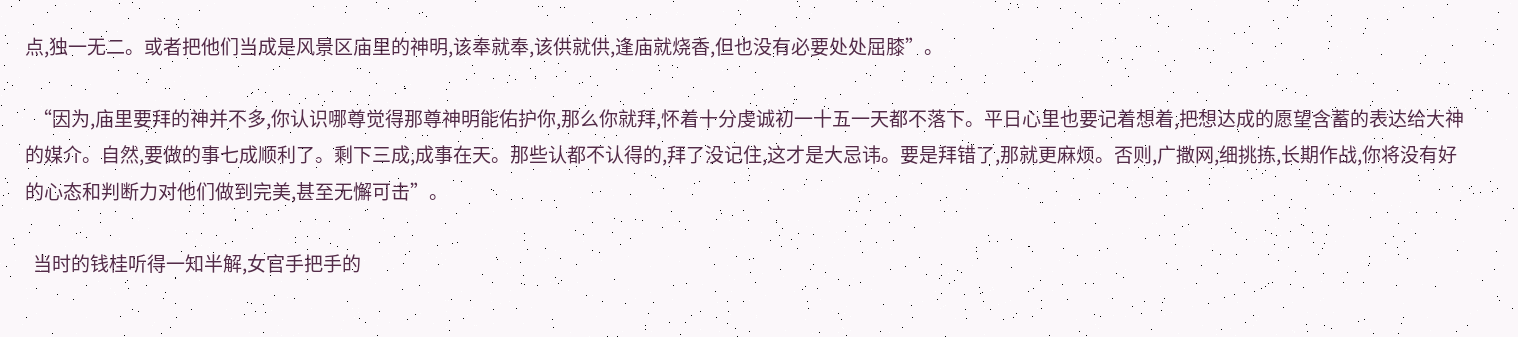点,独一无二。或者把他们当成是风景区庙里的神明,该奉就奉,该供就供,逢庙就烧香,但也没有必要处处屈膝”。

  “因为,庙里要拜的神并不多,你认识哪尊觉得那尊神明能佑护你,那么你就拜,怀着十分虔诚初一十五一天都不落下。平日心里也要记着想着,把想达成的愿望含蓄的表达给大神的媒介。自然,要做的事七成顺利了。剩下三成,成事在天。那些认都不认得的,拜了没记住,这才是大忌讳。要是拜错了,那就更麻烦。否则,广撒网,细挑拣,长期作战,你将没有好的心态和判断力对他们做到完美,甚至无懈可击”。

  当时的钱桂听得一知半解,女官手把手的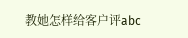教她怎样给客户评abc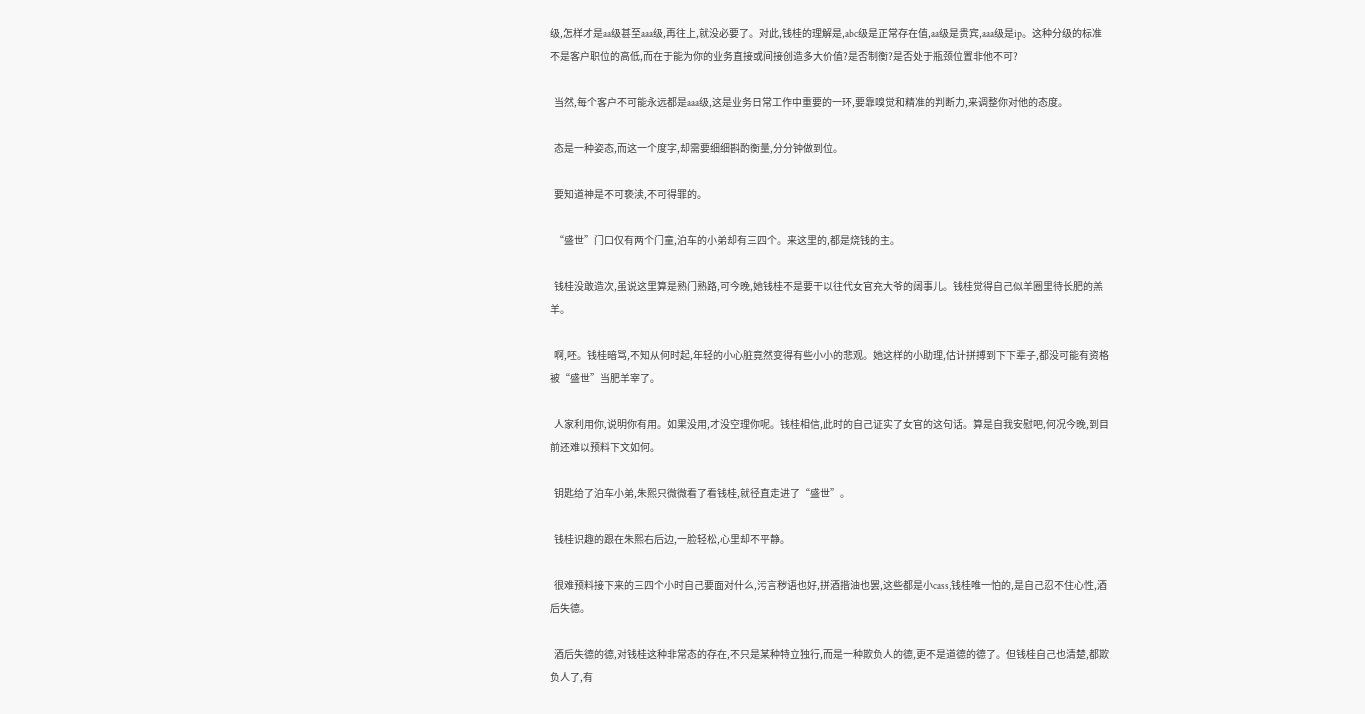级,怎样才是aa级甚至aaa级,再往上,就没必要了。对此,钱桂的理解是,abc级是正常存在值,aa级是贵宾,aaa级是ip。这种分级的标准不是客户职位的高低,而在于能为你的业务直接或间接创造多大价值?是否制衡?是否处于瓶颈位置非他不可?

  当然,每个客户不可能永远都是aaa级,这是业务日常工作中重要的一环,要靠嗅觉和精准的判断力,来调整你对他的态度。

  态是一种姿态,而这一个度字,却需要细细斟酌衡量,分分钟做到位。

  要知道神是不可亵渎,不可得罪的。

  “盛世”门口仅有两个门童,泊车的小弟却有三四个。来这里的,都是烧钱的主。

  钱桂没敢造次,虽说这里算是熟门熟路,可今晚,她钱桂不是要干以往代女官充大爷的阔事儿。钱桂觉得自己似羊圈里待长肥的羔羊。

  啊,呸。钱桂暗骂,不知从何时起,年轻的小心脏竟然变得有些小小的悲观。她这样的小助理,估计拼搏到下下辈子,都没可能有资格被“盛世”当肥羊宰了。

  人家利用你,说明你有用。如果没用,才没空理你呢。钱桂相信,此时的自己证实了女官的这句话。算是自我安慰吧,何况今晚,到目前还难以预料下文如何。

  钥匙给了泊车小弟,朱熙只微微看了看钱桂,就径直走进了“盛世”。

  钱桂识趣的跟在朱熙右后边,一脸轻松,心里却不平静。

  很难预料接下来的三四个小时自己要面对什么,污言秽语也好,拼酒揩油也罢,这些都是小cass,钱桂唯一怕的,是自己忍不住心性,酒后失德。

  酒后失德的德,对钱桂这种非常态的存在,不只是某种特立独行,而是一种欺负人的德,更不是道德的德了。但钱桂自己也清楚,都欺负人了,有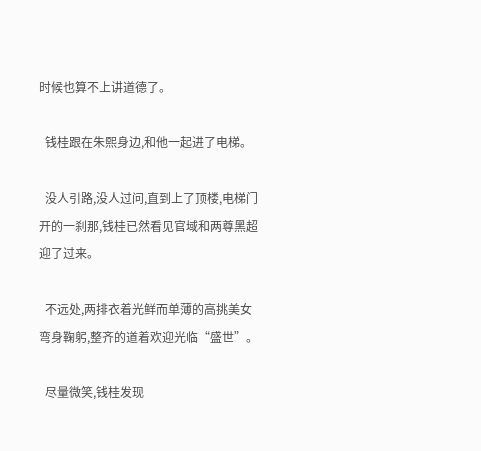时候也算不上讲道德了。

  钱桂跟在朱熙身边,和他一起进了电梯。

  没人引路,没人过问,直到上了顶楼,电梯门开的一刹那,钱桂已然看见官域和两尊黑超迎了过来。

  不远处,两排衣着光鲜而单薄的高挑美女弯身鞠躬,整齐的道着欢迎光临“盛世”。

  尽量微笑,钱桂发现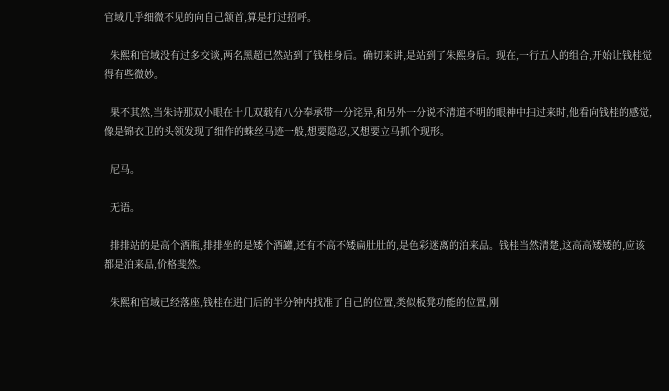官域几乎细微不见的向自己颔首,算是打过招呼。

  朱熙和官域没有过多交谈,两名黑超已然站到了钱桂身后。确切来讲,是站到了朱熙身后。现在,一行五人的组合,开始让钱桂觉得有些微妙。

  果不其然,当朱诗那双小眼在十几双载有八分奉承带一分诧异,和另外一分说不清道不明的眼神中扫过来时,他看向钱桂的感觉,像是锦衣卫的头领发现了细作的蛛丝马迹一般,想要隐忍,又想要立马抓个现形。

  尼马。

  无语。

  排排站的是高个酒瓶,排排坐的是矮个酒罐,还有不高不矮扁肚肚的,是色彩迷离的泊来品。钱桂当然清楚,这高高矮矮的,应该都是泊来品,价格斐然。

  朱熙和官域已经落座,钱桂在进门后的半分钟内找准了自己的位置,类似板凳功能的位置,刚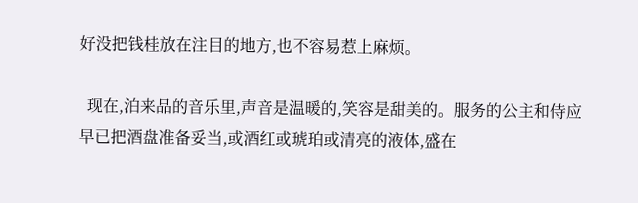好没把钱桂放在注目的地方,也不容易惹上麻烦。

  现在,泊来品的音乐里,声音是温暖的,笑容是甜美的。服务的公主和侍应早已把酒盘准备妥当,或酒红或琥珀或清亮的液体,盛在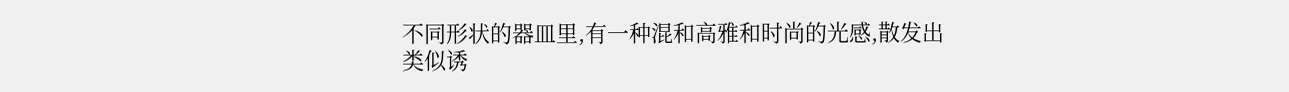不同形状的器皿里,有一种混和高雅和时尚的光感,散发出类似诱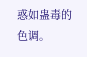惑如蛊毒的色调。